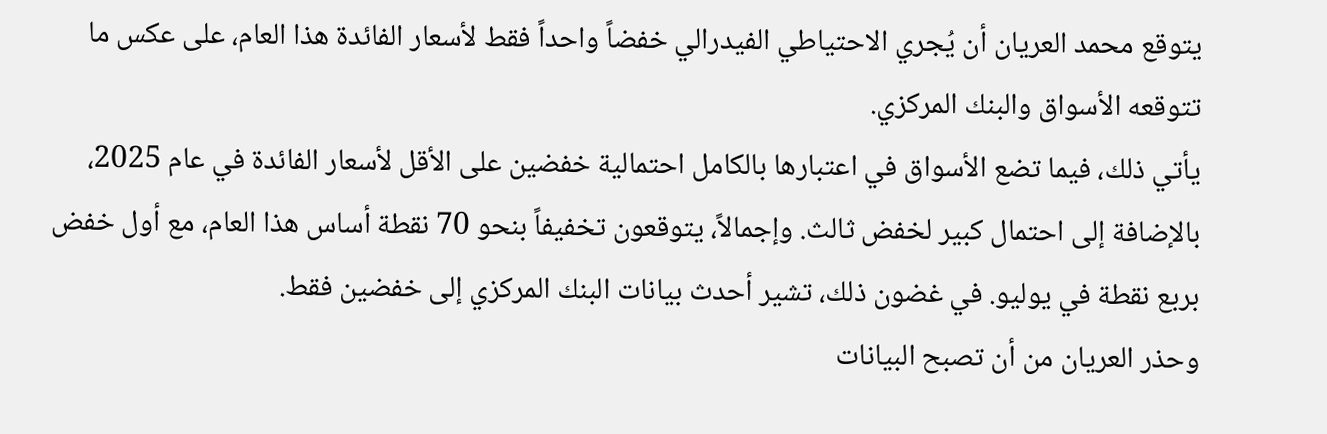يتوقع محمد العريان أن يُجري الاحتياطي الفيدرالي خفضاً واحداً فقط لأسعار الفائدة هذا العام، على عكس ما تتوقعه الأسواق والبنك المركزي.
يأتي ذلك، فيما تضع الأسواق في اعتبارها بالكامل احتمالية خفضين على الأقل لأسعار الفائدة في عام 2025، بالإضافة إلى احتمال كبير لخفض ثالث. وإجمالاً، يتوقعون تخفيفاً بنحو 70 نقطة أساس هذا العام، مع أول خفض بربع نقطة في يوليو. في غضون ذلك، تشير أحدث بيانات البنك المركزي إلى خفضين فقط.
وحذر العريان من أن تصبح البيانات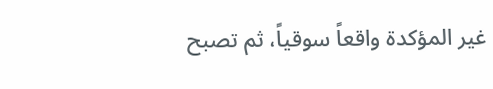غير المؤكدة واقعاً سوقياً، ثم تصبح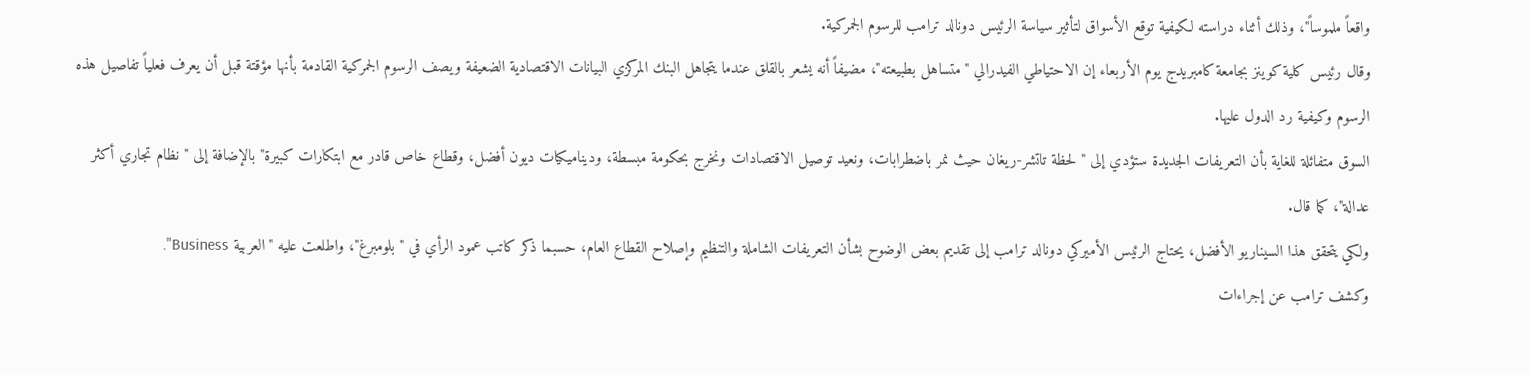واقعاً ملموساً"، وذلك أثناء دراسته لكيفية توقع الأسواق لتأثير سياسة الرئيس دونالد ترامب للرسوم الجمركية.
وقال رئيس كلية كوينز بجامعة كامبريدج يوم الأربعاء إن الاحتياطي الفيدرالي "متساهل بطبيعته"، مضيفاً أنه يشعر بالقلق عندما يتجاهل البنك المركزي البيانات الاقتصادية الضعيفة ويصف الرسوم الجمركية القادمة بأنها مؤقتة قبل أن يعرف فعلياً تفاصيل هذه الرسوم وكيفية رد الدول عليها.
السوق متفائلة للغاية بأن التعريفات الجديدة ستؤدي إلى "لحظة تاتشر-ريغان حيث نمر باضطرابات، ونعيد توصيل الاقتصادات ونخرج بحكومة مبسطة، وديناميكيات ديون أفضل، وقطاع خاص قادر مع ابتكارات كبيرة" بالإضافة إلى "نظام تجاري أكثر عدالة"، كما قال.
ولكي يتحقق هذا السيناريو الأفضل، يحتاج الرئيس الأميركي دونالد ترامب إلى تقديم بعض الوضوح بشأن التعريفات الشاملة والتنظيم وإصلاح القطاع العام، حسبما ذكر كاتب عمود الرأي في "بلومبرغ"، واطلعت عليه "العربية Business".
وكشف ترامب عن إجراءات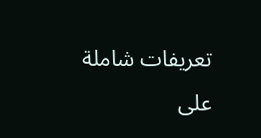تعريفات شاملة على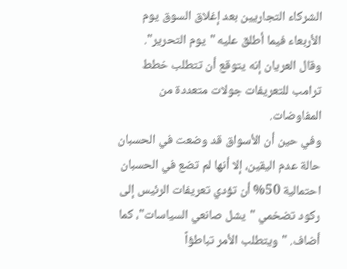الشركاء التجاريين بعد إغلاق السوق يوم الأربعاء فيما أطلق عليه "يوم التحرير".
وقال العريان إنه يتوقع أن تتطلب خطط ترامب للتعريفات جولات متعددة من المفاوضات.
وفي حين أن الأسواق قد وضعت في الحسبان حالة عدم اليقين، إلا أنها لم تضع في الحسبان احتمالية 50% أن تؤدي تعريفات الرئيس إلى ركود تضخمي "يشل صانعي السياسات"، كما أضاف. "ويتطلب الأمر تباطؤاً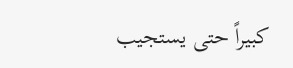كبيراً حتى يستجيب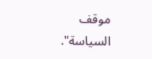موقف السياسة".